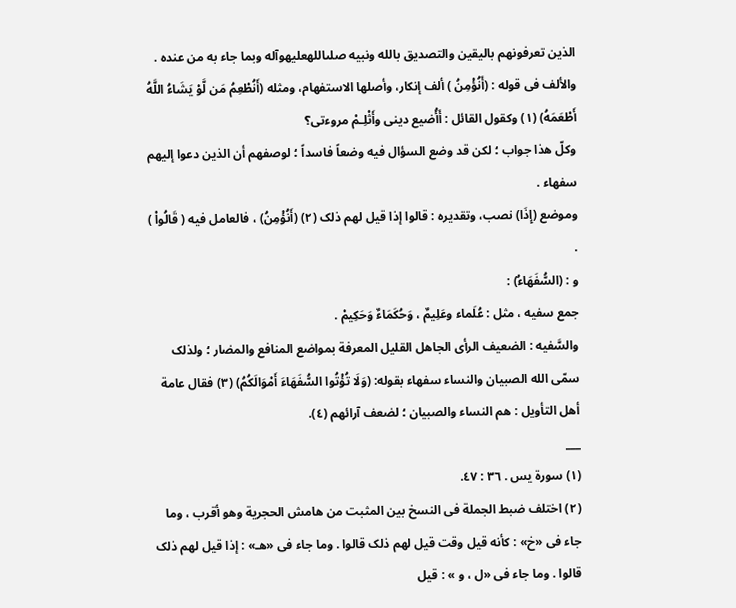الذین تعرفونهم بالیقین والتصدیق بالله ونبیه صلىاللهعليهوآله وبما جاء به من عنده .
والألف فی قوله : (أَنُؤْمِنُ ) ألف إنکار، وأصلها الاستفهام، ومثله (أَنُطْعِمُ مَن لَّوْ يَشَاءُ اللَّهُ أَطْعَمَهُ) (١) وکقول القائل : أَأُضیع دینی وأَثْلِـمْ مروءتی؟
وکلّ هذا جواب ؛ لکن قد وضع السؤال فیه وضعاً فاسداً ؛ لوصفهم أن الذین دعوا إلیهم سفهاء .
وموضع (إِذَا) نصب، وتقدیره : قالوا إذا قیل لهم ذلک (٢) (أَنُؤْمِنُ) ، فالعامل فیه ( قَالُواْ ) .
و : (السُّفَهَاءُ) :
جمع سفیه ، مثل : عُلَماء وعَلِیمٌ ، وَحُکَمَاءٌ وَحَکِیمْ .
والسَّفیه : الضعیف الرأی الجاهل القلیل المعرفة بمواضع المنافع والمضار ؛ ولذلک سمّى الله الصبیان والنساء سفهاء بقوله: (وَلَا تُؤْتُوا السُّفَهَاءَ أَمْوَالَكُمُ) (٣) فقال عامة أهل التأویل : هم النساء والصبیان ؛ لضعف آرائهم (٤).
___
(١) سورة یس . ٣٦ : ٤٧.
(٢) اختلف ضبط الجملة فی النسخ بین المثبت من هامش الحجریة وهو أقرب ، وما جاء فی «خ» : کأنه قیل وقت قیل لهم ذلک قالوا . وما جاء فی «هـ» : إذا قیل لهم ذلک قالوا . وما جاء فی «ل ، و » : قیل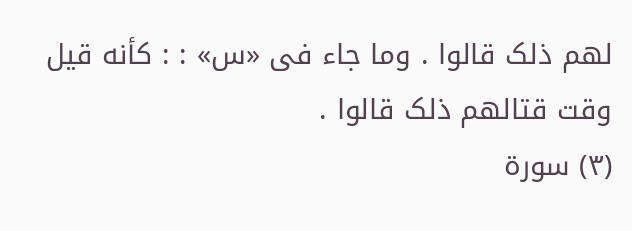لهم ذلک قالوا . وما جاء فی «س» : : کأنه قیل وقت قتالهم ذلک قالوا .
(٣) سورة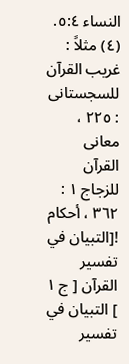النساء ٥:٤.
(٤) مثلاً : غریب القرآن للسجستانی : ٢٢٥ ، معانی القرآن للزجاج ١ : ٣٦٢ ، أحکام
![التبيان في تفسير القرآن [ ج ١ ] التبيان في تفسير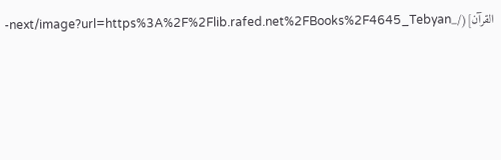القرآن](/_next/image?url=https%3A%2F%2Flib.rafed.net%2FBooks%2F4645_Tebyan-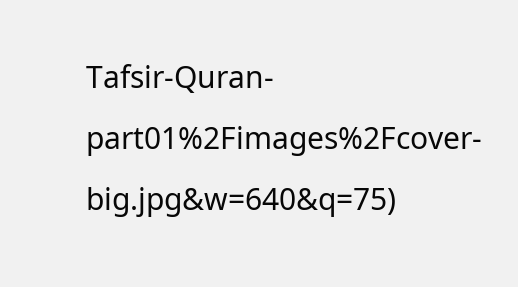Tafsir-Quran-part01%2Fimages%2Fcover-big.jpg&w=640&q=75)